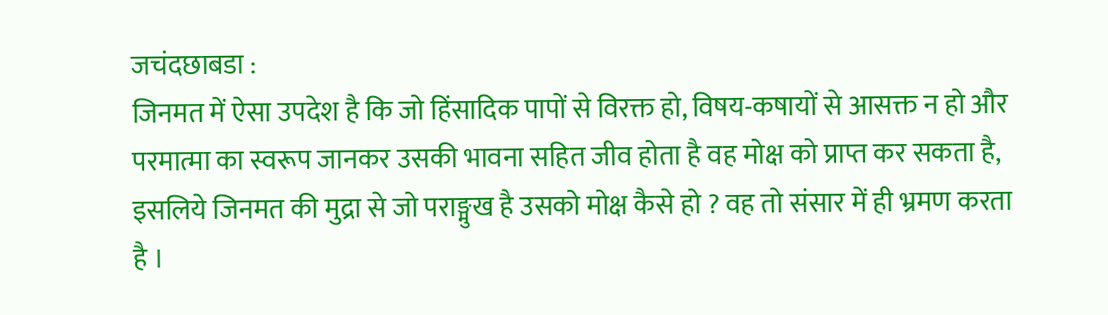जचंदछाबडा :
जिनमत में ऐसा उपदेश है कि जो हिंसादिक पापों से विरक्त हो, विषय-कषायों से आसक्त न हो और परमात्मा का स्वरूप जानकर उसकी भावना सहित जीव होता है वह मोक्ष को प्राप्त कर सकता है, इसलिये जिनमत की मुद्रा से जो पराङ्मुख है उसको मोक्ष कैसे हो ? वह तो संसार में ही भ्रमण करता है ।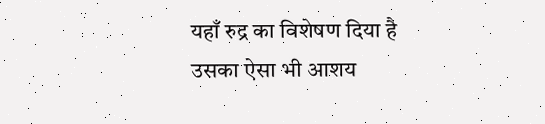यहाँ रुद्र का विशेषण दिया है उसका ऐसा भी आशय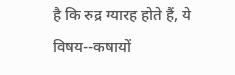है कि रुद्र ग्यारह होते हैं, ये विषय--कषायों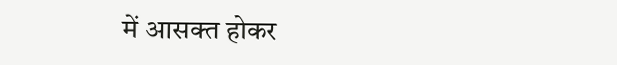में आसक्त होकर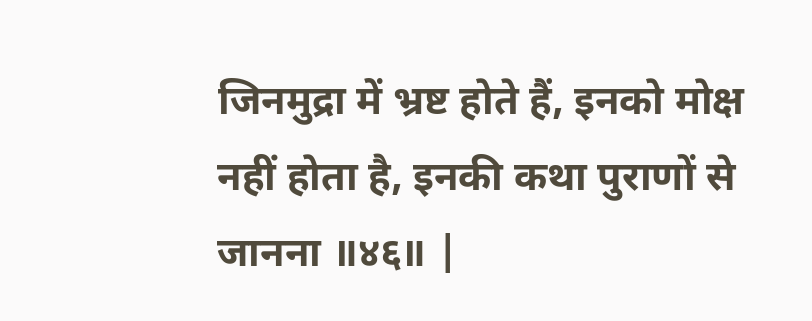जिनमुद्रा में भ्रष्ट होते हैं, इनको मोक्ष नहीं होता है, इनकी कथा पुराणों से जानना ॥४६॥ |